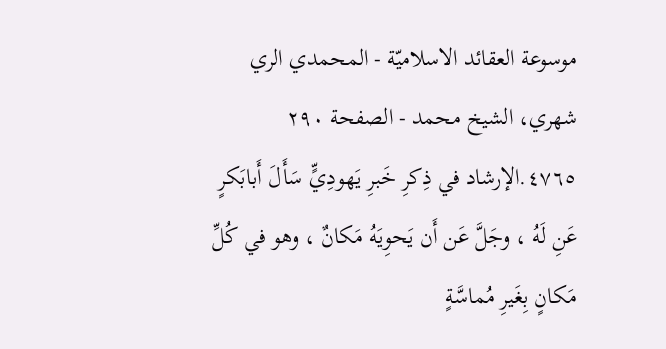موسوعة العقائد الاسلاميّة - المحمدي الري شهري، الشيخ محمد - الصفحة ٢٩٠
٤٧٦٥.الإرشاد في ذِكرِ خَبرِ يَهودِيٍّ سَأَلَ أَبابَكرٍ عَنِ لَهُ ، وجَلَّ عَن أَن يَحوِيَهُ مَكانٌ ، وهو في كُلِّ مَكانٍ بِغَيرِ مُماسَّةٍ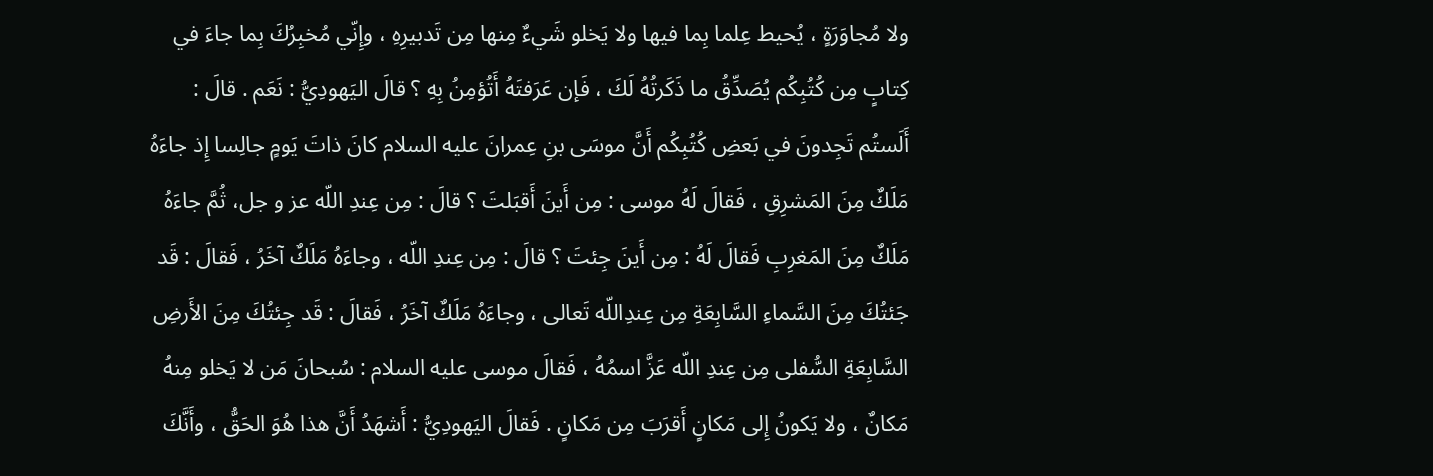ولا مُجاوَرَةٍ ، يُحيط عِلما بِما فيها ولا يَخلو شَيءٌ مِنها مِن تَدبيرِهِ ، وإِنّي مُخبِرُكَ بِما جاءَ في كِتابٍ مِن كُتُبِكُم يُصَدِّقُ ما ذَكَرتُهُ لَكَ ، فَإن عَرَفتَهُ أَتُؤمِنُ بِهِ ؟ قالَ اليَهودِيُّ : نَعَم . قالَ : أَلَستُم تَجِدونَ في بَعضِ كُتُبِكُم أَنَّ موسَى بنِ عِمرانَ عليه السلام كانَ ذاتَ يَومٍ جالِسا إِذ جاءَهُ مَلَكٌ مِنَ المَشرِقِ ، فَقالَ لَهُ موسى : مِن أَينَ أَقبَلتَ ؟ قالَ : مِن عِندِ اللّه عز و جل، ثُمَّ جاءَهُ مَلَكٌ مِنَ المَغرِبِ فَقالَ لَهُ : مِن أَينَ جِئتَ ؟ قالَ : مِن عِندِ اللّه ، وجاءَهُ مَلَكٌ آخَرُ ، فَقالَ : قَد جَئتُكَ مِنَ السَّماءِ السَّابِعَةِ مِن عِندِاللّه تَعالى ، وجاءَهُ مَلَكٌ آخَرُ ، فَقالَ : قَد جِئتُكَ مِنَ الأَرضِ السَّابِعَةِ السُّفلى مِن عِندِ اللّه عَزَّ اسمُهُ ، فَقالَ موسى عليه السلام : سُبحانَ مَن لا يَخلو مِنهُ مَكانٌ ، ولا يَكونُ إِلى مَكانٍ أَقرَبَ مِن مَكانٍ . فَقالَ اليَهودِيُّ : أَشهَدُ أَنَّ هذا هُوَ الحَقُّ ، وأَنَّكَ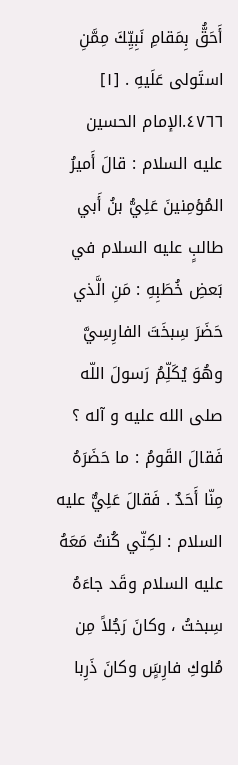أَحَقُّ بِمَقامِ نَبِيِّكَ مِمَّنِ استَولى عَلَيهِ . [١]
٤٧٦٦.الإمام الحسين عليه السلام : قالَ أَميرُ المُؤمِنينَ عَلِيُّ بنُ أَبي طالبٍ عليه السلام في بَعضِ خُطَبِهِ : مَنِ الَّذي حَضَرَ سِبخَتَ الفارِسِيَّ وهُوَ يُكَلِّمُ رَسولَ اللّه صلى الله عليه و آله ؟ فَقالَ القَومُ : ما حَضَرَهُ مِنّا أَحَدٌ . فَقالَ عَلِيٌّ عليه السلام : لكِنّي كُنتُ مَعَهُ عليه السلام وقَد جاءَهُ سِبختُ ، وكانَ رَجُلاً مِن مُلوكِ فارِسٍَ وكانَ ذَرِبا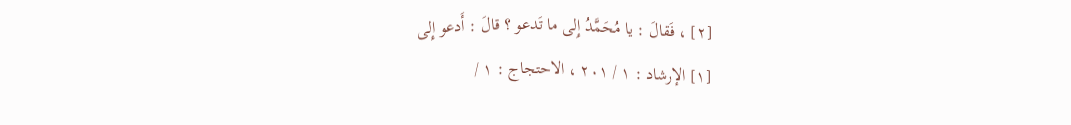[٢] ، فَقالَ : يا مُحَمَّدُ إِلى ما تَدعو ؟ قالَ : أَدعو إِلى
[١] الإرشاد : ١ / ٢٠١ ، الاحتجاج : ١ /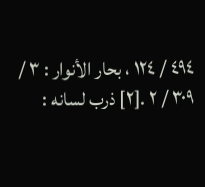٤٩٤ / ١٢٤ ، بحار الأنوار : ٣ / ٣٠٩ / ٢ .[٢] ذرب لسانه :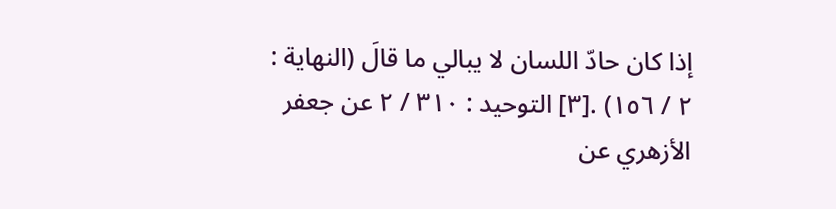إذا كان حادّ اللسان لا يبالي ما قالَ (النهاية : ٢ / ١٥٦) .[٣] التوحيد : ٣١٠ / ٢ عن جعفر الأزهري عن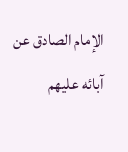الإمام الصادق عن آبائه عليهم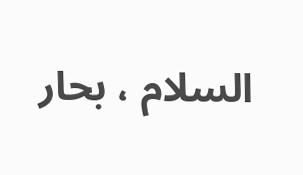السلام ، بحار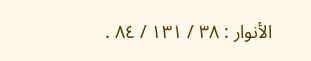الأنوار : ٣٨ / ١٣١ / ٨٤ .